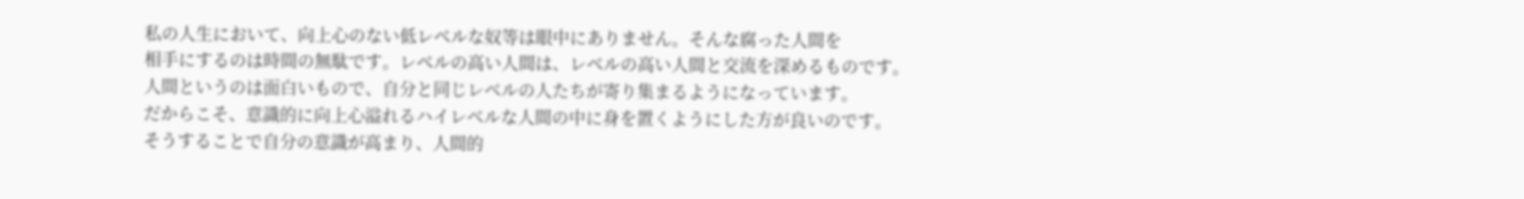私の人生において、向上心のない低レベルな奴等は眼中にありません。そんな腐った人間を
相手にするのは時間の無駄です。レベルの高い人間は、レベルの高い人間と交流を深めるものです。
人間というのは面白いもので、自分と同じレベルの人たちが寄り集まるようになっています。
だからこそ、意識的に向上心溢れるハイレベルな人間の中に身を置くようにした方が良いのです。
そうすることで自分の意識が高まり、人間的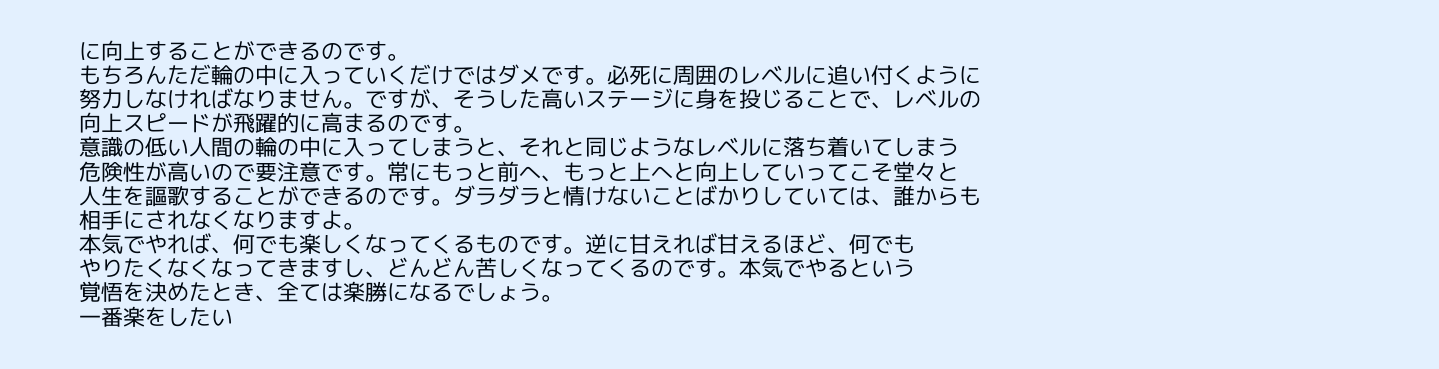に向上することができるのです。
もちろんただ輪の中に入っていくだけではダメです。必死に周囲のレベルに追い付くように
努力しなければなりません。ですが、そうした高いステージに身を投じることで、レベルの
向上スピードが飛躍的に高まるのです。
意識の低い人間の輪の中に入ってしまうと、それと同じようなレベルに落ち着いてしまう
危険性が高いので要注意です。常にもっと前へ、もっと上へと向上していってこそ堂々と
人生を謳歌することができるのです。ダラダラと情けないことばかりしていては、誰からも
相手にされなくなりますよ。
本気でやれば、何でも楽しくなってくるものです。逆に甘えれば甘えるほど、何でも
やりたくなくなってきますし、どんどん苦しくなってくるのです。本気でやるという
覚悟を決めたとき、全ては楽勝になるでしょう。
一番楽をしたい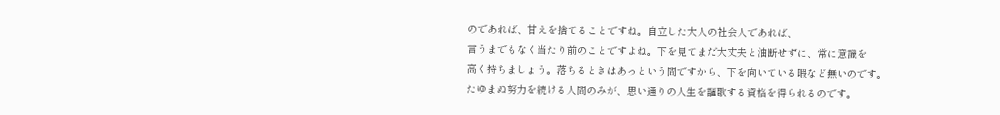のであれば、甘えを捨てることですね。自立した大人の社会人であれば、
言うまでもなく当たり前のことですよね。下を見てまだ大丈夫と油断せずに、常に意識を
高く持ちましょう。落ちるときはあっという間ですから、下を向いている暇など無いのです。
たゆまぬ努力を続ける人間のみが、思い通りの人生を謳歌する資格を得られるのです。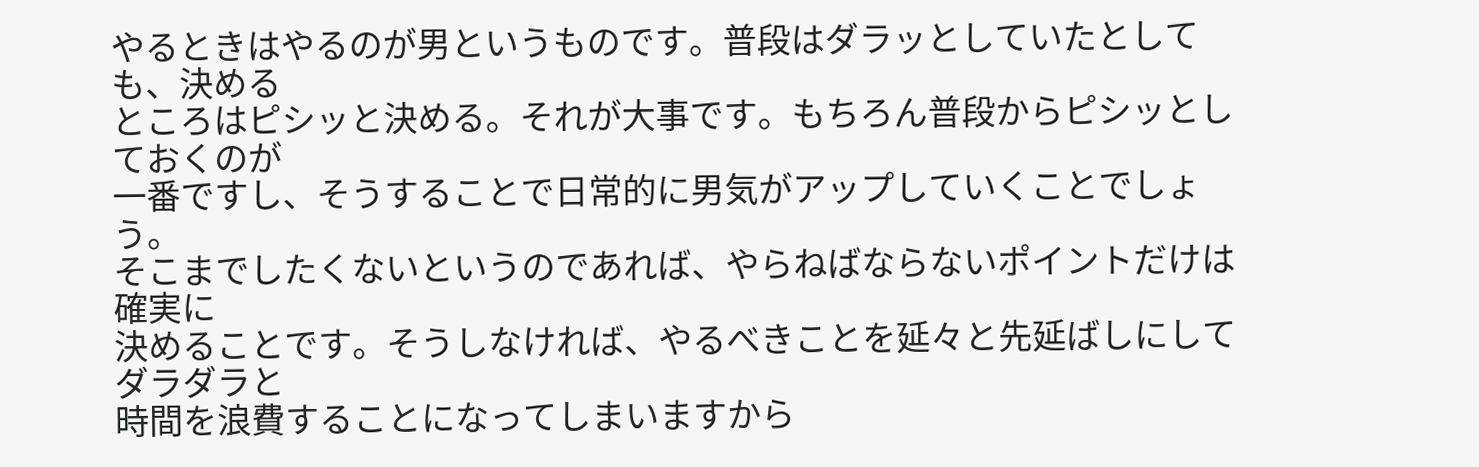やるときはやるのが男というものです。普段はダラッとしていたとしても、決める
ところはピシッと決める。それが大事です。もちろん普段からピシッとしておくのが
一番ですし、そうすることで日常的に男気がアップしていくことでしょう。
そこまでしたくないというのであれば、やらねばならないポイントだけは確実に
決めることです。そうしなければ、やるべきことを延々と先延ばしにしてダラダラと
時間を浪費することになってしまいますから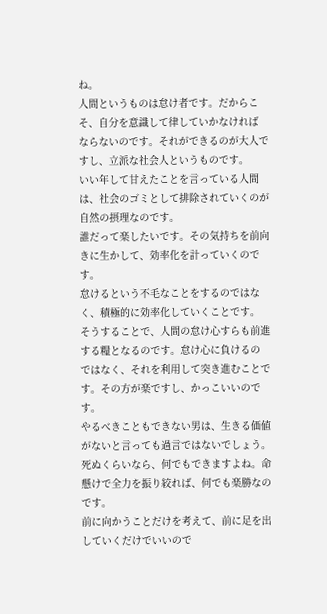ね。
人間というものは怠け者です。だからこそ、自分を意識して律していかなければ
ならないのです。それができるのが大人ですし、立派な社会人というものです。
いい年して甘えたことを言っている人間は、社会のゴミとして排除されていくのが
自然の摂理なのです。
誰だって楽したいです。その気持ちを前向きに生かして、効率化を計っていくのです。
怠けるという不毛なことをするのではなく、積極的に効率化していくことです。
そうすることで、人間の怠け心すらも前進する糧となるのです。怠け心に負けるの
ではなく、それを利用して突き進むことです。その方が楽ですし、かっこいいのです。
やるべきこともできない男は、生きる価値がないと言っても過言ではないでしょう。
死ぬくらいなら、何でもできますよね。命懸けで全力を振り絞れば、何でも楽勝なのです。
前に向かうことだけを考えて、前に足を出していくだけでいいので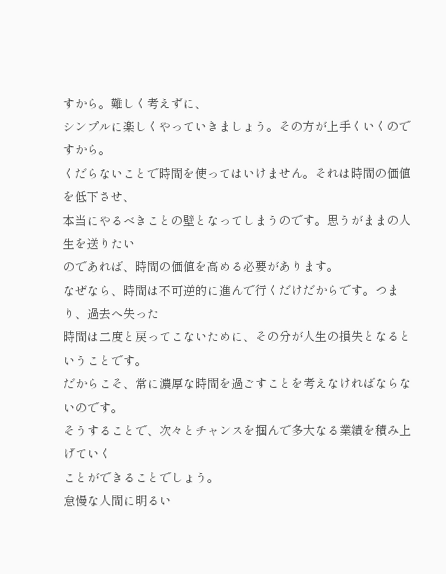すから。難しく考えずに、
シンプルに楽しくやっていきましょう。その方が上手くいくのですから。
くだらないことで時間を使ってはいけません。それは時間の価値を低下させ、
本当にやるべきことの壁となってしまうのです。思うがままの人生を送りたい
のであれば、時間の価値を高める必要があります。
なぜなら、時間は不可逆的に進んで行くだけだからです。つまり、過去へ失った
時間は二度と戻ってこないために、その分が人生の損失となるということです。
だからこそ、常に濃厚な時間を過ごすことを考えなければならないのです。
そうすることで、次々とチャンスを掴んで多大なる業績を積み上げていく
ことができることでしょう。
怠慢な人間に明るい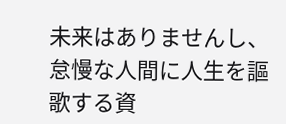未来はありませんし、怠慢な人間に人生を謳歌する資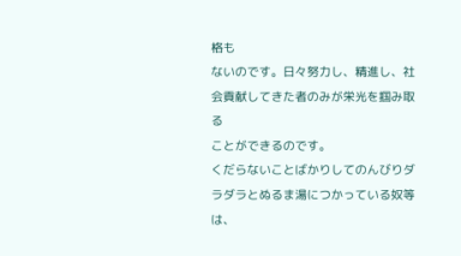格も
ないのです。日々努力し、精進し、社会貢献してきた者のみが栄光を掴み取る
ことができるのです。
くだらないことばかりしてのんびりダラダラとぬるま湯につかっている奴等は、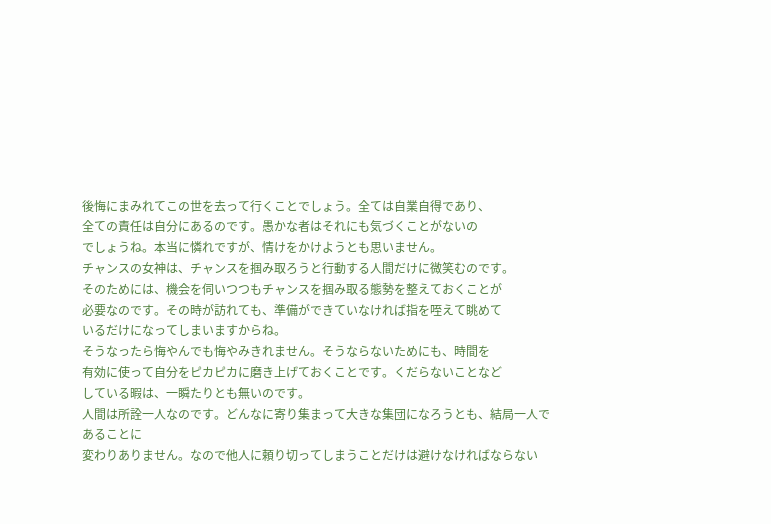後悔にまみれてこの世を去って行くことでしょう。全ては自業自得であり、
全ての責任は自分にあるのです。愚かな者はそれにも気づくことがないの
でしょうね。本当に憐れですが、情けをかけようとも思いません。
チャンスの女神は、チャンスを掴み取ろうと行動する人間だけに微笑むのです。
そのためには、機会を伺いつつもチャンスを掴み取る態勢を整えておくことが
必要なのです。その時が訪れても、準備ができていなければ指を咥えて眺めて
いるだけになってしまいますからね。
そうなったら悔やんでも悔やみきれません。そうならないためにも、時間を
有効に使って自分をピカピカに磨き上げておくことです。くだらないことなど
している暇は、一瞬たりとも無いのです。
人間は所詮一人なのです。どんなに寄り集まって大きな集団になろうとも、結局一人であることに
変わりありません。なので他人に頼り切ってしまうことだけは避けなければならない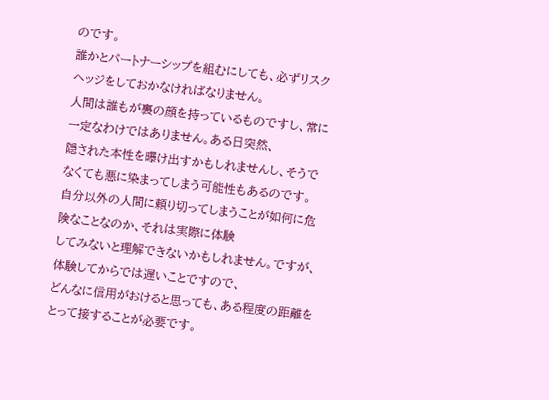のです。
誰かとパートナーシップを組むにしても、必ずリスクヘッジをしておかなければなりません。
人間は誰もが裏の顔を持っているものですし、常に一定なわけではありません。ある日突然、
隠された本性を曝け出すかもしれませんし、そうでなくても悪に染まってしまう可能性もあるのです。
自分以外の人間に頼り切ってしまうことが如何に危険なことなのか、それは実際に体験
してみないと理解できないかもしれません。ですが、体験してからでは遅いことですので、
どんなに信用がおけると思っても、ある程度の距離をとって接することが必要です。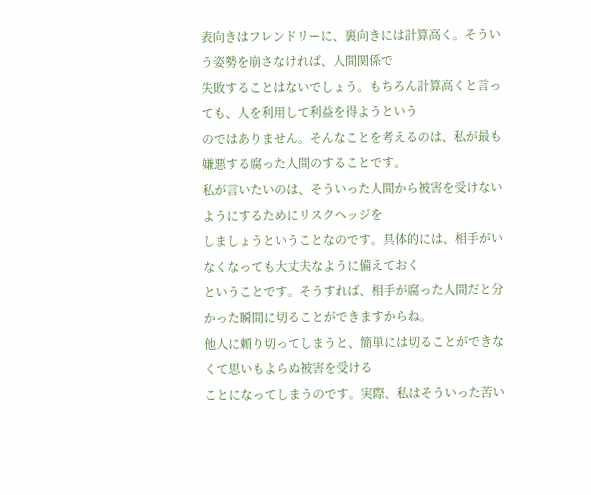表向きはフレンドリーに、裏向きには計算高く。そういう姿勢を崩さなければ、人間関係で
失敗することはないでしょう。もちろん計算高くと言っても、人を利用して利益を得ようという
のではありません。そんなことを考えるのは、私が最も嫌悪する腐った人間のすることです。
私が言いたいのは、そういった人間から被害を受けないようにするためにリスクヘッジを
しましょうということなのです。具体的には、相手がいなくなっても大丈夫なように備えておく
ということです。そうすれば、相手が腐った人間だと分かった瞬間に切ることができますからね。
他人に頼り切ってしまうと、簡単には切ることができなくて思いもよらぬ被害を受ける
ことになってしまうのです。実際、私はそういった苦い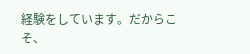経験をしています。だからこそ、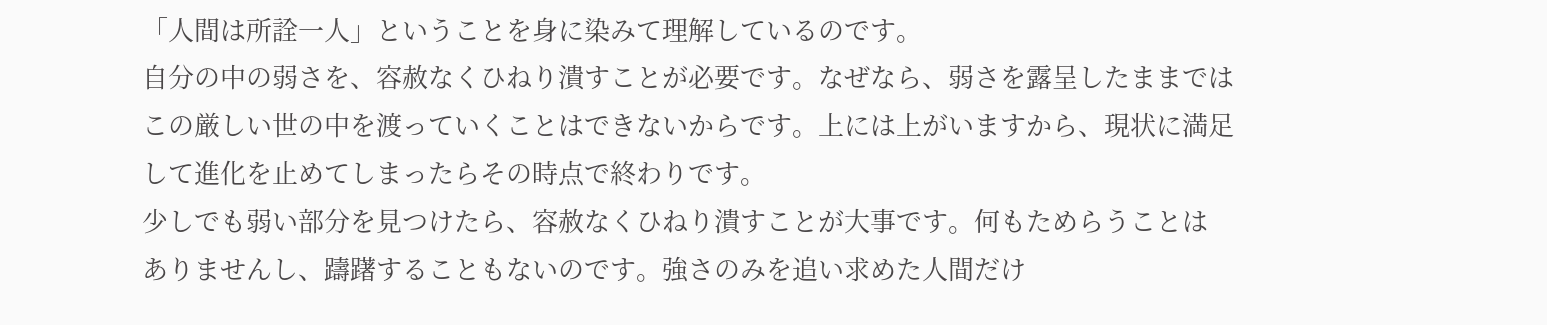「人間は所詮一人」ということを身に染みて理解しているのです。
自分の中の弱さを、容赦なくひねり潰すことが必要です。なぜなら、弱さを露呈したままでは
この厳しい世の中を渡っていくことはできないからです。上には上がいますから、現状に満足
して進化を止めてしまったらその時点で終わりです。
少しでも弱い部分を見つけたら、容赦なくひねり潰すことが大事です。何もためらうことは
ありませんし、躊躇することもないのです。強さのみを追い求めた人間だけ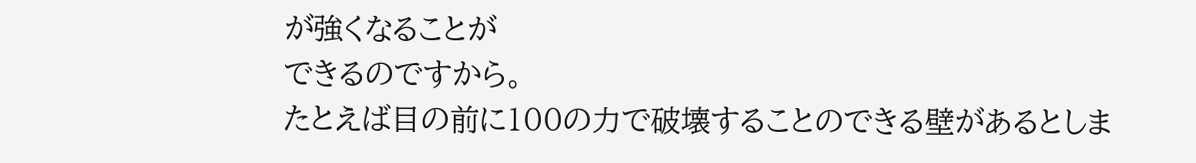が強くなることが
できるのですから。
たとえば目の前に100の力で破壊することのできる壁があるとしま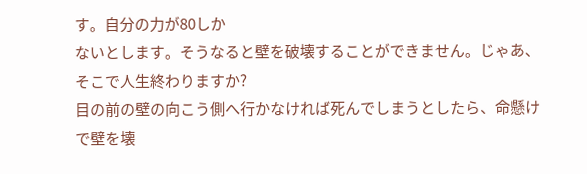す。自分の力が80しか
ないとします。そうなると壁を破壊することができません。じゃあ、そこで人生終わりますか?
目の前の壁の向こう側へ行かなければ死んでしまうとしたら、命懸けで壁を壊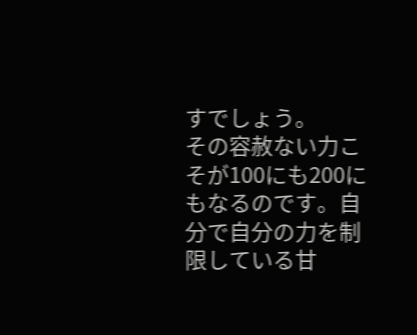すでしょう。
その容赦ない力こそが100にも200にもなるのです。自分で自分の力を制限している甘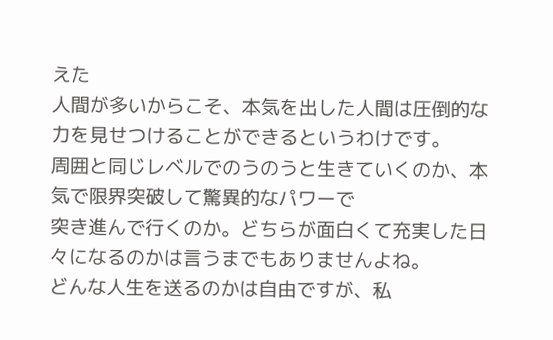えた
人間が多いからこそ、本気を出した人間は圧倒的な力を見せつけることができるというわけです。
周囲と同じレベルでのうのうと生きていくのか、本気で限界突破して驚異的なパワーで
突き進んで行くのか。どちらが面白くて充実した日々になるのかは言うまでもありませんよね。
どんな人生を送るのかは自由ですが、私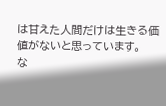は甘えた人間だけは生きる価値がないと思っています。
な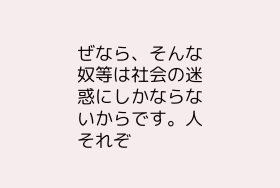ぜなら、そんな奴等は社会の迷惑にしかならないからです。人それぞ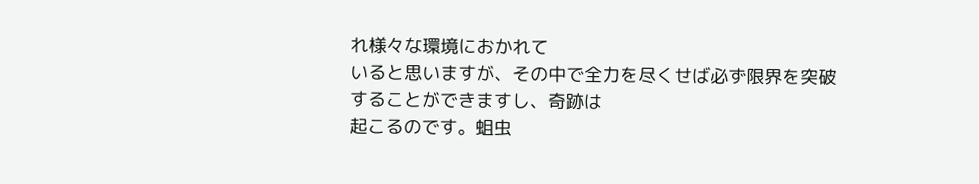れ様々な環境におかれて
いると思いますが、その中で全力を尽くせば必ず限界を突破することができますし、奇跡は
起こるのです。蛆虫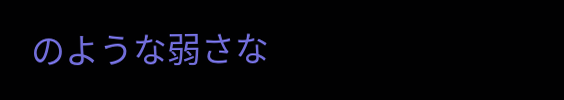のような弱さな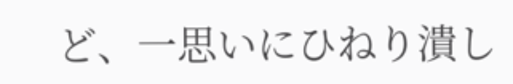ど、一思いにひねり潰し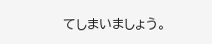てしまいましょう。